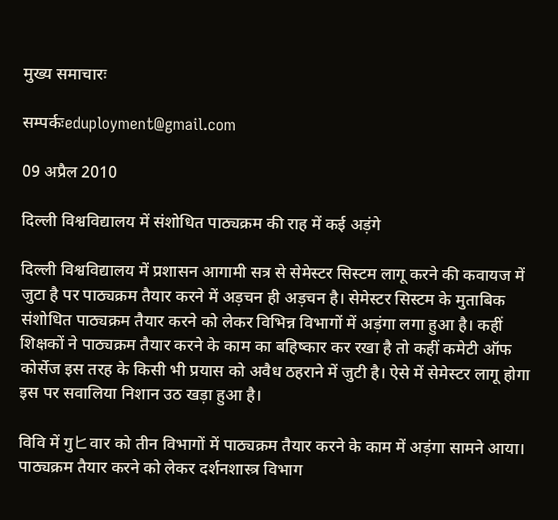मुख्य समाचारः

सम्पर्कःeduployment@gmail.com

09 अप्रैल 2010

दिल्ली विश्वविद्यालय में संशोधित पाठ्यक्रम की राह में कई अड़ंगे

दिल्ली विश्वविद्यालय में प्रशासन आगामी सत्र से सेमेस्टर सिस्टम लागू करने की कवायज में जुटा है पर पाठ्यक्रम तैयार करने में अड़चन ही अड़चन है। सेमेस्टर सिस्टम के मुताबिक संशोधित पाठ्यक्रम तैयार करने को लेकर विभिन्न विभागों में अड़ंगा लगा हुआ है। कहीं शिक्षकों ने पाठ्यक्रम तैयार करने के काम का बहिष्कार कर रखा है तो कहीं कमेटी ऑफ कोर्सेज इस तरह के किसी भी प्रयास को अवैध ठहराने में जुटी है। ऐसे में सेमेस्टर लागू होगा इस पर सवालिया निशान उठ खड़ा हुआ है।

विवि में गुヒवार को तीन विभागों में पाठ्यक्रम तैयार करने के काम में अड़ंगा सामने आया। पाठ्यक्रम तैयार करने को लेकर दर्शनशास्त्र विभाग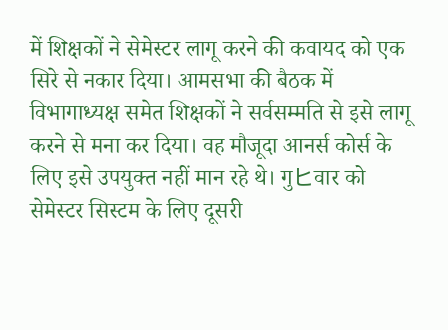में शिक्षकों ने सेमेस्टर लागू करने की कवायद को एक सिरे से नकार दिया। आमसभा की बैठक में विभागाध्यक्ष समेत शिक्षकों ने सर्वसम्मति से इसे लागू करने से मना कर दिया। वह मौजूदा आनर्स कोर्स के लिए इसे उपयुक्त नहीं मान रहे थे। गुヒवार को सेमेस्टर सिस्टम के लिए दूसरी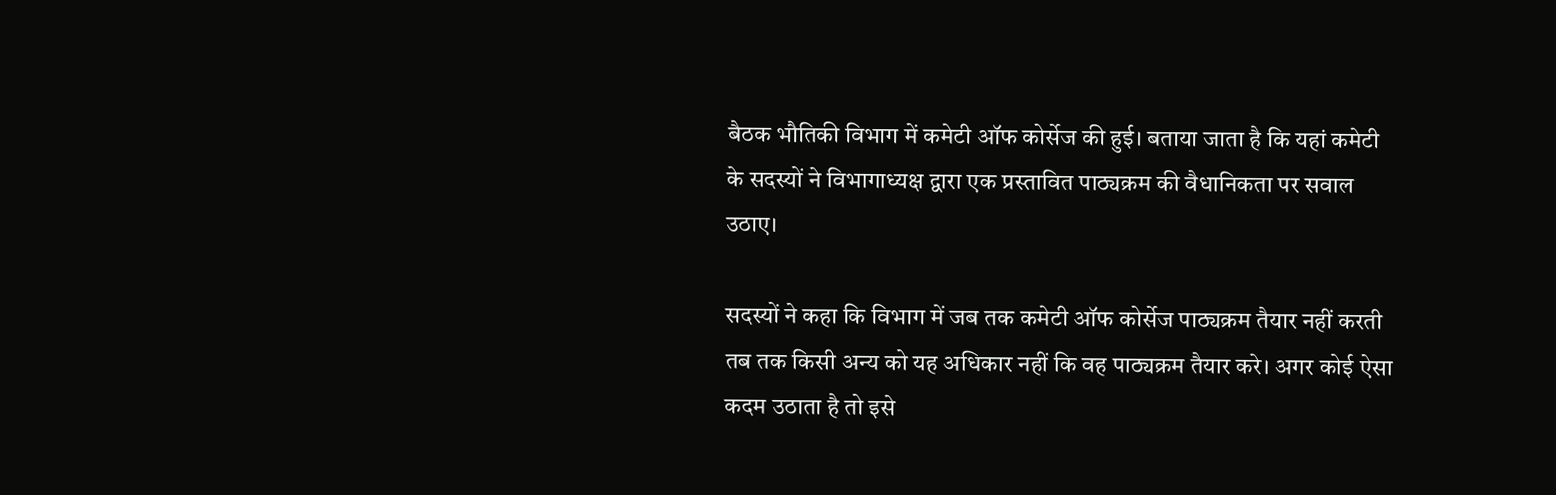बैठक भौतिकी विभाग में कमेटी ऑफ कोर्सेज की हुई। बताया जाता है कि यहां कमेटी के सदस्यों ने विभागाध्यक्ष द्वारा एक प्रस्तावित पाठ्यक्रम की वैधानिकता पर सवाल उठाए।

सदस्यों ने कहा कि विभाग में जब तक कमेटी ऑफ कोर्सेज पाठ्यक्रम तैयार नहीं करती तब तक किसी अन्य को यह अधिकार नहीं कि वह पाठ्यक्रम तैयार करे। अगर कोई ऐसा कदम उठाता है तो इसे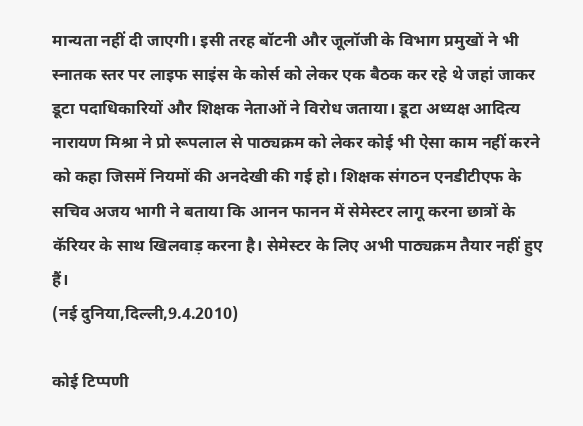मान्यता नहीं दी जाएगी। इसी तरह बॉटनी और जूलॉजी के विभाग प्रमुखों ने भी स्नातक स्तर पर लाइफ साइंस के कोर्स को लेकर एक बैठक कर रहे थे जहां जाकर डूटा पदाधिकारियों और शिक्षक नेताओं ने विरोध जताया। डूटा अध्यक्ष आदित्य नारायण मिश्रा ने प्रो रूपलाल से पाठ्यक्रम को लेकर कोई भी ऐसा काम नहीं करने को कहा जिसमें नियमों की अनदेखी की गई हो। शिक्षक संगठन एनडीटीएफ के सचिव अजय भागी ने बताया कि आनन फानन में सेमेस्टर लागू करना छात्रों के कॅरियर के साथ खिलवाड़ करना है। सेमेस्टर के लिए अभी पाठ्यक्रम तैयार नहीं हुए हैं।
(नई दुनिया,दिल्ली,9.4.2010)

कोई टिप्पणी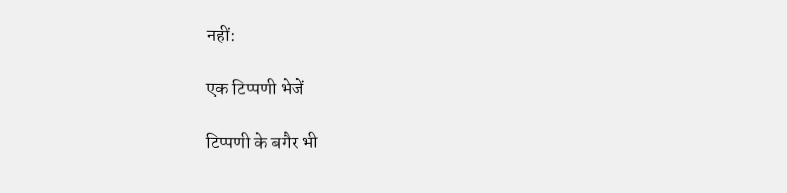नहीं:

एक टिप्पणी भेजें

टिप्पणी के बगैर भी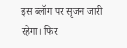इस ब्लॉग पर सृजन जारी रहेगा। फिर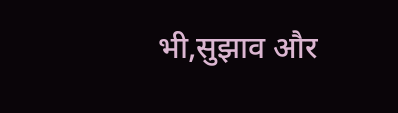भी,सुझाव और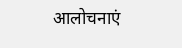आलोचनाएं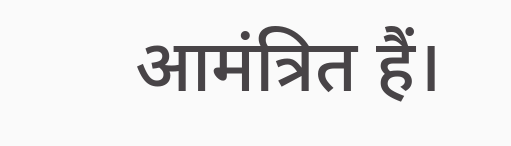आमंत्रित हैं।